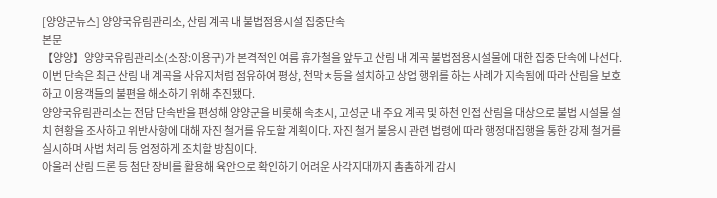[양양군뉴스] 양양국유림관리소, 산림 계곡 내 불법점용시설 집중단속
본문
【양양】양양국유림관리소(소장:이용구)가 본격적인 여름 휴가철을 앞두고 산림 내 계곡 불법점용시설물에 대한 집중 단속에 나선다.
이번 단속은 최근 산림 내 계곡을 사유지처럼 점유하여 평상, 천막ㅊ등을 설치하고 상업 행위를 하는 사례가 지속됨에 따라 산림을 보호하고 이용객들의 불편을 해소하기 위해 추진됐다.
양양국유림관리소는 전담 단속반을 편성해 양양군을 비롯해 속초시, 고성군 내 주요 계곡 및 하천 인접 산림을 대상으로 불법 시설물 설치 현황을 조사하고 위반사항에 대해 자진 철거를 유도할 계획이다. 자진 철거 불응시 관련 법령에 따라 행정대집행을 통한 강제 철거를 실시하며 사법 처리 등 엄정하게 조치할 방침이다.
아울러 산림 드론 등 첨단 장비를 활용해 육안으로 확인하기 어려운 사각지대까지 촘촘하게 감시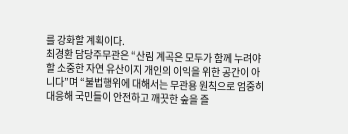를 강화할 계획이다.
최경환 담당주무관은 “산림 계곡은 모두가 함께 누려야 할 소중한 자연 유산이지 개인의 이익을 위한 공간이 아니다”며 “불법행위에 대해서는 무관용 원칙으로 엄중히 대응해 국민들이 안전하고 깨끗한 숲을 즐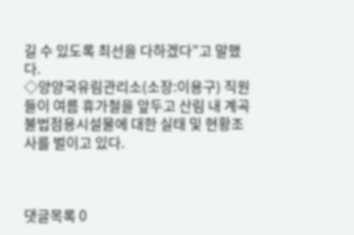길 수 있도록 최선을 다하겠다”고 말했다.
◇양양국유림관리소(소장:이용구) 직원들이 여름 휴가철을 앞두고 산림 내 계곡 불법점용시설물에 대한 실태 및 현황조사를 벌이고 있다.



댓글목록 0